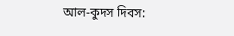আল-কুদস দিবস: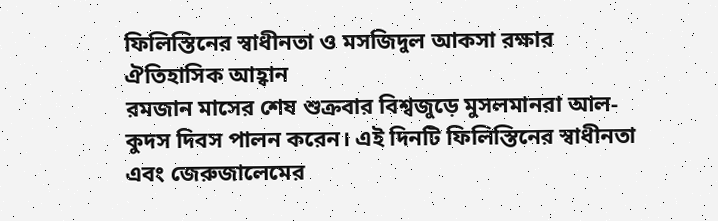ফিলিস্তিনের স্বাধীনতা ও মসজিদুল আকসা রক্ষার ঐতিহাসিক আহ্বান
রমজান মাসের শেষ শুক্রবার বিশ্বজুড়ে মুসলমানরা আল-কুদস দিবস পালন করেন। এই দিনটি ফিলিস্তিনের স্বাধীনতা এবং জেরুজালেমের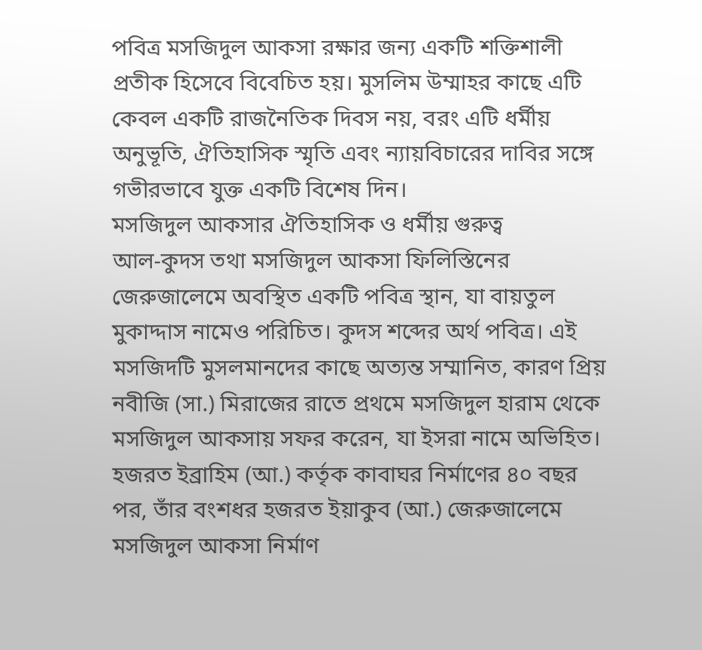পবিত্র মসজিদুল আকসা রক্ষার জন্য একটি শক্তিশালী প্রতীক হিসেবে বিবেচিত হয়। মুসলিম উম্মাহর কাছে এটি কেবল একটি রাজনৈতিক দিবস নয়, বরং এটি ধর্মীয় অনুভূতি, ঐতিহাসিক স্মৃতি এবং ন্যায়বিচারের দাবির সঙ্গে গভীরভাবে যুক্ত একটি বিশেষ দিন।
মসজিদুল আকসার ঐতিহাসিক ও ধর্মীয় গুরুত্ব
আল-কুদস তথা মসজিদুল আকসা ফিলিস্তিনের জেরুজালেমে অবস্থিত একটি পবিত্র স্থান, যা বায়তুল মুকাদ্দাস নামেও পরিচিত। কুদস শব্দের অর্থ পবিত্র। এই মসজিদটি মুসলমানদের কাছে অত্যন্ত সম্মানিত, কারণ প্রিয় নবীজি (সা.) মিরাজের রাতে প্রথমে মসজিদুল হারাম থেকে মসজিদুল আকসায় সফর করেন, যা ইসরা নামে অভিহিত।
হজরত ইব্রাহিম (আ.) কর্তৃক কাবাঘর নির্মাণের ৪০ বছর পর, তাঁর বংশধর হজরত ইয়াকুব (আ.) জেরুজালেমে মসজিদুল আকসা নির্মাণ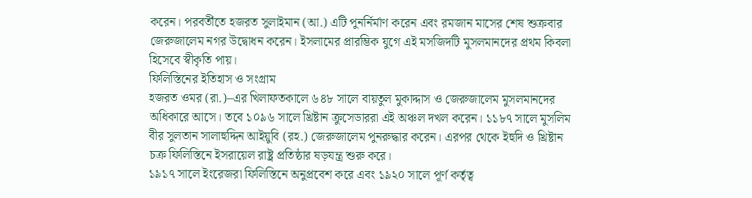করেন। পরবর্তীতে হজরত সুলাইমান (আ.) এটি পুনর্নির্মাণ করেন এবং রমজান মাসের শেষ শুক্রবার জেরুজালেম নগর উদ্বোধন করেন। ইসলামের প্রারম্ভিক যুগে এই মসজিদটি মুসলমানদের প্রথম কিবলা হিসেবে স্বীকৃতি পায়।
ফিলিস্তিনের ইতিহাস ও সংগ্রাম
হজরত ওমর (রা.)–এর খিলাফতকালে ৬৪৮ সালে বায়তুল মুকাদ্দাস ও জেরুজালেম মুসলমানদের অধিকারে আসে। তবে ১০৯৬ সালে খ্রিষ্টান ক্রুসেডাররা এই অঞ্চল দখল করেন। ১১৮৭ সালে মুসলিম বীর সুলতান সালাহুদ্দিন আইয়ুবি (রহ.) জেরুজালেম পুনরুদ্ধার করেন। এরপর থেকে ইহুদি ও খ্রিষ্টান চক্র ফিলিস্তিনে ইসরায়েল রাষ্ট্র প্রতিষ্ঠার ষড়যন্ত্র শুরু করে।
১৯১৭ সালে ইংরেজরা ফিলিস্তিনে অনুপ্রবেশ করে এবং ১৯২০ সালে পূর্ণ কর্তৃত্ব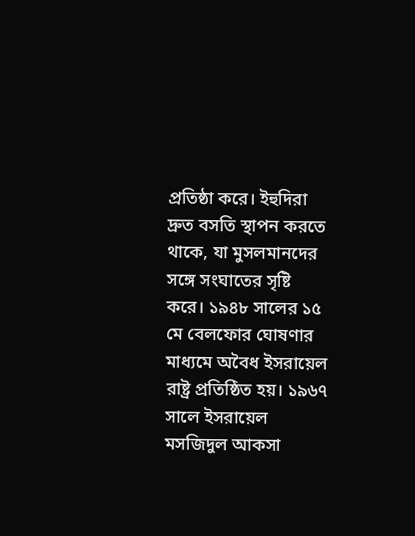প্রতিষ্ঠা করে। ইহুদিরা দ্রুত বসতি স্থাপন করতে থাকে, যা মুসলমানদের সঙ্গে সংঘাতের সৃষ্টি করে। ১৯৪৮ সালের ১৫ মে বেলফোর ঘোষণার মাধ্যমে অবৈধ ইসরায়েল রাষ্ট্র প্রতিষ্ঠিত হয়। ১৯৬৭ সালে ইসরায়েল মসজিদুল আকসা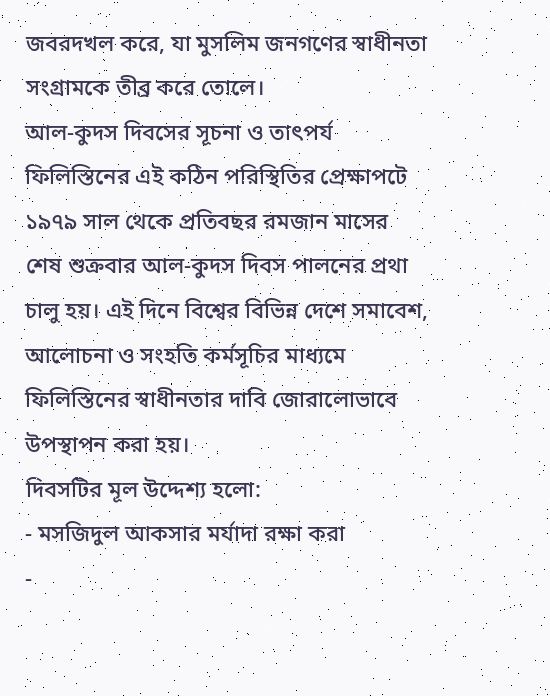জবরদখল করে, যা মুসলিম জনগণের স্বাধীনতা সংগ্রামকে তীব্র করে তোলে।
আল-কুদস দিবসের সূচনা ও তাৎপর্য
ফিলিস্তিনের এই কঠিন পরিস্থিতির প্রেক্ষাপটে ১৯৭৯ সাল থেকে প্রতিবছর রমজান মাসের শেষ শুক্রবার আল-কুদস দিবস পালনের প্রথা চালু হয়। এই দিনে বিশ্বের বিভিন্ন দেশে সমাবেশ, আলোচনা ও সংহতি কর্মসূচির মাধ্যমে ফিলিস্তিনের স্বাধীনতার দাবি জোরালোভাবে উপস্থাপন করা হয়।
দিবসটির মূল উদ্দেশ্য হলো:
- মসজিদুল আকসার মর্যাদা রক্ষা করা
-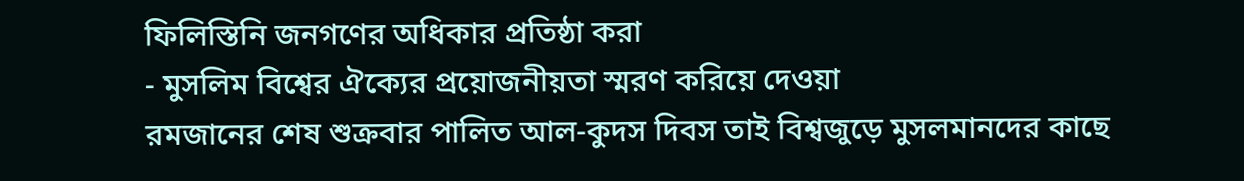ফিলিস্তিনি জনগণের অধিকার প্রতিষ্ঠা করা
- মুসলিম বিশ্বের ঐক্যের প্রয়োজনীয়তা স্মরণ করিয়ে দেওয়া
রমজানের শেষ শুক্রবার পালিত আল-কুদস দিবস তাই বিশ্বজুড়ে মুসলমানদের কাছে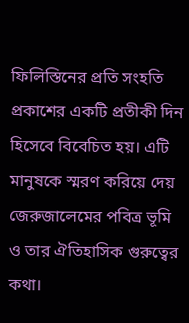ফিলিস্তিনের প্রতি সংহতি প্রকাশের একটি প্রতীকী দিন হিসেবে বিবেচিত হয়। এটি মানুষকে স্মরণ করিয়ে দেয় জেরুজালেমের পবিত্র ভূমি ও তার ঐতিহাসিক গুরুত্বের কথা।